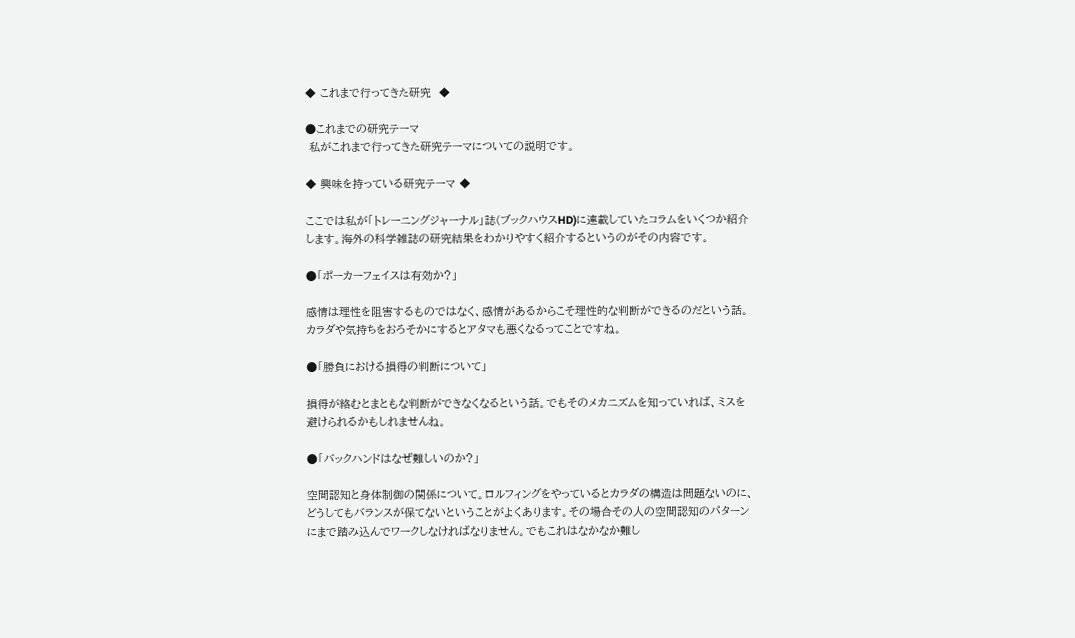◆ これまで行ってきた研究  ◆

●これまでの研究テーマ
 私がこれまで行ってきた研究テーマについての説明です。

◆ 興味を持っている研究テーマ ◆

ここでは私が「トレーニングジャーナル」誌(ブックハウスHD)に連載していたコラムをいくつか紹介します。海外の科学雑誌の研究結果をわかりやすく紹介するというのがその内容です。

●「ポーカーフェイスは有効か?」

感情は理性を阻害するものではなく、感情があるからこそ理性的な判断ができるのだという話。カラダや気持ちをおろそかにするとアタマも悪くなるってことですね。

●「勝負における損得の判断について」

損得が絡むとまともな判断ができなくなるという話。でもそのメカニズムを知っていれば、ミスを避けられるかもしれませんね。

●「バックハンドはなぜ難しいのか?」

空間認知と身体制御の関係について。ロルフィングをやっているとカラダの構造は問題ないのに、どうしてもバランスが保てないということがよくあります。その場合その人の空間認知のパターンにまで踏み込んでワークしなければなりません。でもこれはなかなか難し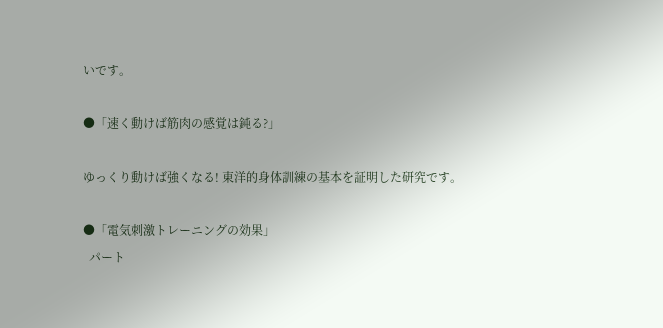いです。

●「速く動けば筋肉の感覚は鈍る?」

ゆっくり動けば強くなる! 東洋的身体訓練の基本を証明した研究です。

●「電気刺激トレーニングの効果」
  パート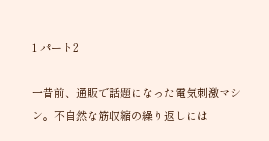1 パート2

一昔前、通販で話題になった電気刺激マシン。不自然な筋収縮の繰り返しには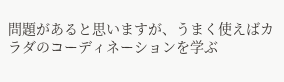問題があると思いますが、うまく使えばカラダのコーディネーションを学ぶ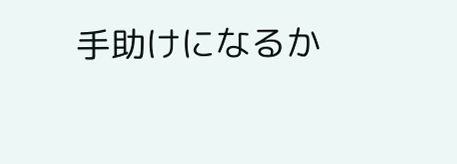手助けになるか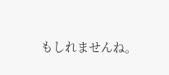もしれませんね。